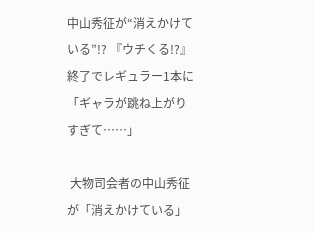中山秀征が“消えかけている”!? 『ウチくる!?』終了でレギュラー1本に「ギャラが跳ね上がりすぎて……」

 大物司会者の中山秀征が「消えかけている」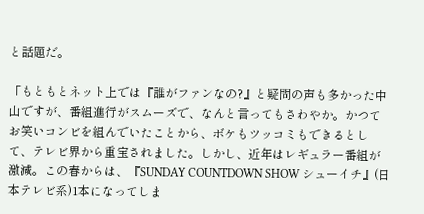と話題だ。

「もともとネット上では『誰がファンなの?』と疑問の声も多かった中山ですが、番組進行がスムーズで、なんと言ってもさわやか。かつてお笑いコンビを組んでいたことから、ボケもツッコミもできるとして、テレビ界から重宝されました。しかし、近年はレギュラー番組が激減。この春からは、『SUNDAY COUNTDOWN SHOW シューイチ』(日本テレビ系)1本になってしま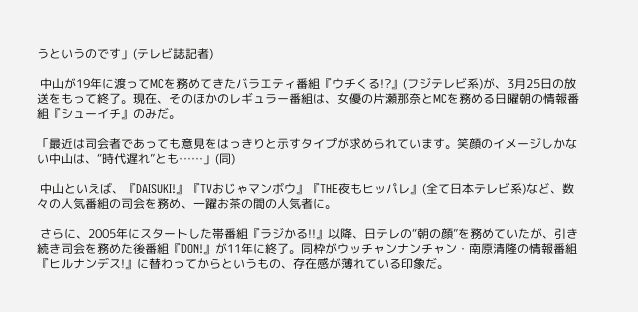うというのです」(テレビ誌記者)

 中山が19年に渡ってMCを務めてきたバラエティ番組『ウチくる!?』(フジテレビ系)が、3月25日の放送をもって終了。現在、そのほかのレギュラー番組は、女優の片瀬那奈とMCを務める日曜朝の情報番組『シューイチ』のみだ。

「最近は司会者であっても意見をはっきりと示すタイプが求められています。笑顔のイメージしかない中山は、“時代遅れ”とも……」(同)

 中山といえば、『DAISUKI!』『TVおじゃマンボウ』『THE夜もヒッパレ』(全て日本テレビ系)など、数々の人気番組の司会を務め、一躍お茶の間の人気者に。

 さらに、2005年にスタートした帯番組『ラジかる!!』以降、日テレの“朝の顔”を務めていたが、引き続き司会を務めた後番組『DON!』が11年に終了。同枠がウッチャンナンチャン・南原清隆の情報番組『ヒルナンデス!』に替わってからというもの、存在感が薄れている印象だ。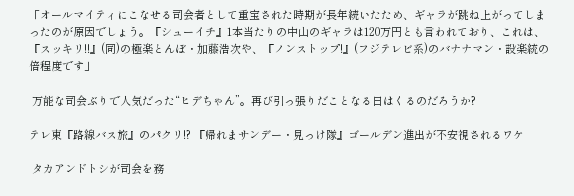「オールマイティにこなせる司会者として重宝された時期が長年続いたため、ギャラが跳ね上がってしまったのが原因でしょう。『シューイチ』1本当たりの中山のギャラは120万円とも言われており、これは、『スッキリ!!』(同)の極楽とんぼ・加藤浩次や、『ノンストップ!』(フジテレビ系)のバナナマン・設楽統の倍程度です」

 万能な司会ぶりで人気だった“ヒデちゃん”。再び引っ張りだことなる日はくるのだろうか?

テレ東『路線バス旅』のパクリ!? 『帰れまサンデー・見っけ隊』ゴールデン進出が不安視されるワケ

 タカアンドトシが司会を務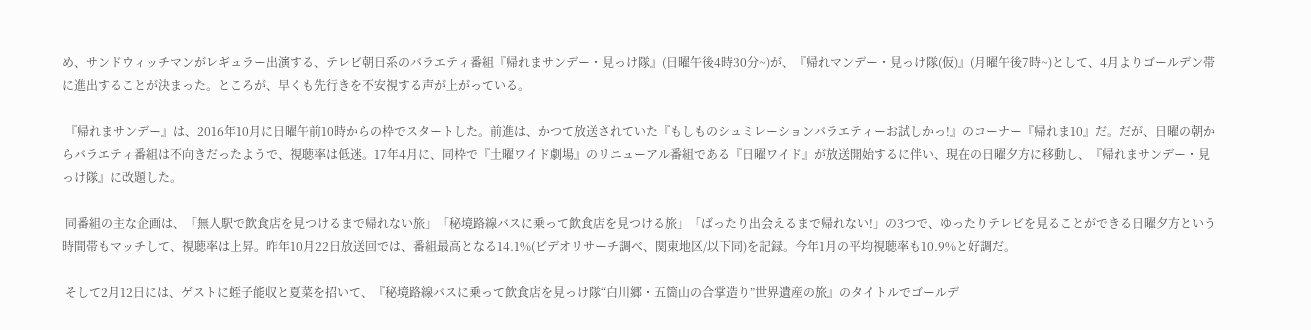め、サンドウィッチマンがレギュラー出演する、テレビ朝日系のバラエティ番組『帰れまサンデー・見っけ隊』(日曜午後4時30分~)が、『帰れマンデー・見っけ隊(仮)』(月曜午後7時~)として、4月よりゴールデン帯に進出することが決まった。ところが、早くも先行きを不安視する声が上がっている。

 『帰れまサンデー』は、2016年10月に日曜午前10時からの枠でスタートした。前進は、かつて放送されていた『もしものシュミレーションバラエティーお試しかっ!』のコーナー『帰れま10』だ。だが、日曜の朝からバラエティ番組は不向きだったようで、視聴率は低迷。17年4月に、同枠で『土曜ワイド劇場』のリニューアル番組である『日曜ワイド』が放送開始するに伴い、現在の日曜夕方に移動し、『帰れまサンデー・見っけ隊』に改題した。

 同番組の主な企画は、「無人駅で飲食店を見つけるまで帰れない旅」「秘境路線バスに乗って飲食店を見つける旅」「ばったり出会えるまで帰れない!」の3つで、ゆったりテレビを見ることができる日曜夕方という時間帯もマッチして、視聴率は上昇。昨年10月22日放送回では、番組最高となる14.1%(ビデオリサーチ調べ、関東地区/以下同)を記録。今年1月の平均視聴率も10.9%と好調だ。

 そして2月12日には、ゲストに蛭子能収と夏菜を招いて、『秘境路線バスに乗って飲食店を見っけ隊“白川郷・五箇山の合掌造り”世界遺産の旅』のタイトルでゴールデ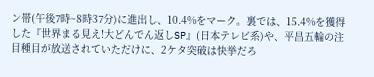ン帯(午後7時~8時37分)に進出し、10.4%をマーク。裏では、15.4%を獲得した『世界まる見え!大どんでん返しSP』(日本テレビ系)や、平昌五輪の注目種目が放送されていただけに、2ケタ突破は快挙だろ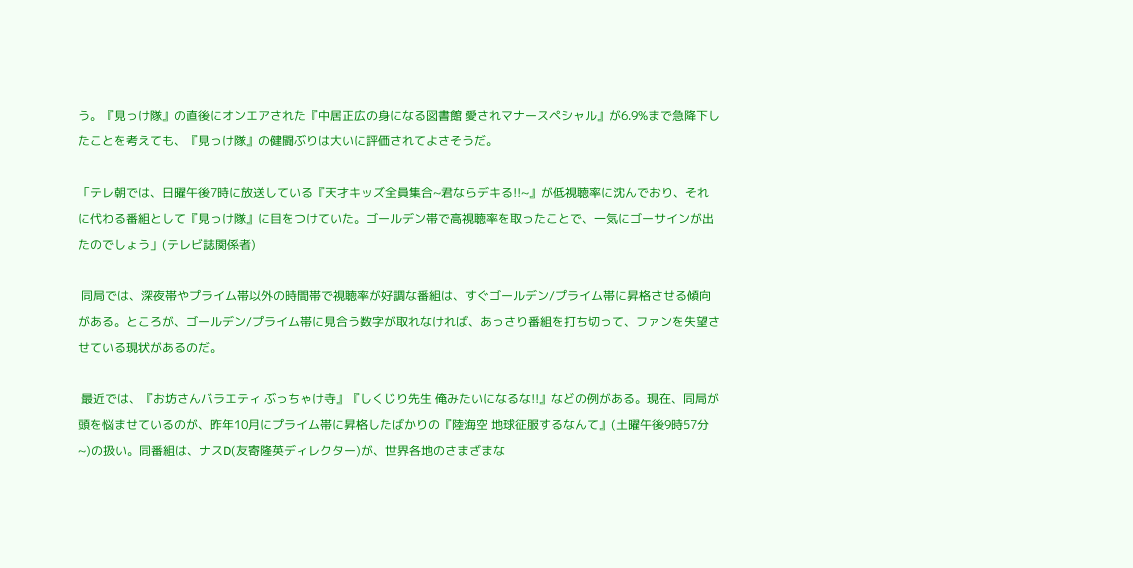う。『見っけ隊』の直後にオンエアされた『中居正広の身になる図書館 愛されマナースペシャル』が6.9%まで急降下したことを考えても、『見っけ隊』の健闘ぶりは大いに評価されてよさそうだ。

「テレ朝では、日曜午後7時に放送している『天才キッズ全員集合~君ならデキる!!~』が低視聴率に沈んでおり、それに代わる番組として『見っけ隊』に目をつけていた。ゴールデン帯で高視聴率を取ったことで、一気にゴーサインが出たのでしょう」(テレビ誌関係者)

 同局では、深夜帯やプライム帯以外の時間帯で視聴率が好調な番組は、すぐゴールデン/プライム帯に昇格させる傾向がある。ところが、ゴールデン/プライム帯に見合う数字が取れなければ、あっさり番組を打ち切って、ファンを失望させている現状があるのだ。

 最近では、『お坊さんバラエティ ぶっちゃけ寺』『しくじり先生 俺みたいになるな!!』などの例がある。現在、同局が頭を悩ませているのが、昨年10月にプライム帯に昇格したばかりの『陸海空 地球征服するなんて』(土曜午後9時57分~)の扱い。同番組は、ナスD(友寄隆英ディレクター)が、世界各地のさまざまな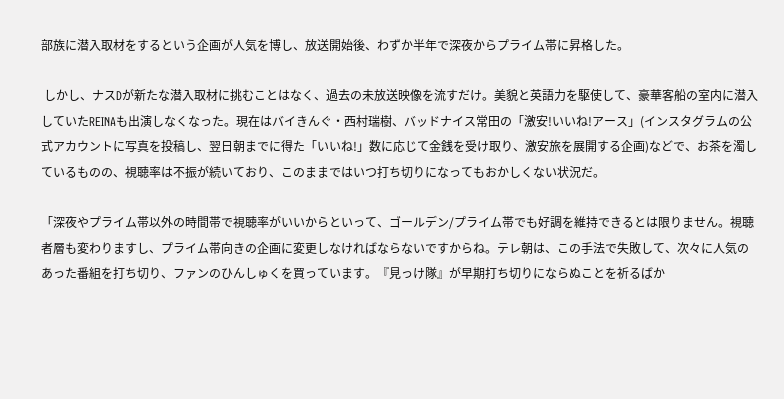部族に潜入取材をするという企画が人気を博し、放送開始後、わずか半年で深夜からプライム帯に昇格した。

 しかし、ナスDが新たな潜入取材に挑むことはなく、過去の未放送映像を流すだけ。美貌と英語力を駆使して、豪華客船の室内に潜入していたREINAも出演しなくなった。現在はバイきんぐ・西村瑞樹、バッドナイス常田の「激安!いいね!アース」(インスタグラムの公式アカウントに写真を投稿し、翌日朝までに得た「いいね!」数に応じて金銭を受け取り、激安旅を展開する企画)などで、お茶を濁しているものの、視聴率は不振が続いており、このままではいつ打ち切りになってもおかしくない状況だ。

「深夜やプライム帯以外の時間帯で視聴率がいいからといって、ゴールデン/プライム帯でも好調を維持できるとは限りません。視聴者層も変わりますし、プライム帯向きの企画に変更しなければならないですからね。テレ朝は、この手法で失敗して、次々に人気のあった番組を打ち切り、ファンのひんしゅくを買っています。『見っけ隊』が早期打ち切りにならぬことを祈るばか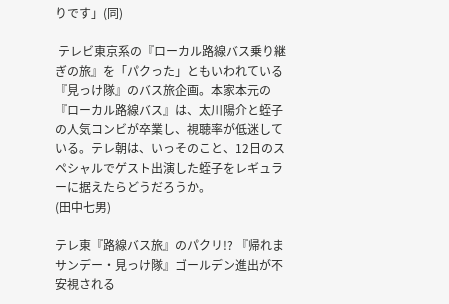りです」(同)

 テレビ東京系の『ローカル路線バス乗り継ぎの旅』を「パクった」ともいわれている『見っけ隊』のバス旅企画。本家本元の『ローカル路線バス』は、太川陽介と蛭子の人気コンビが卒業し、視聴率が低迷している。テレ朝は、いっそのこと、12日のスペシャルでゲスト出演した蛭子をレギュラーに据えたらどうだろうか。
(田中七男)

テレ東『路線バス旅』のパクリ!? 『帰れまサンデー・見っけ隊』ゴールデン進出が不安視される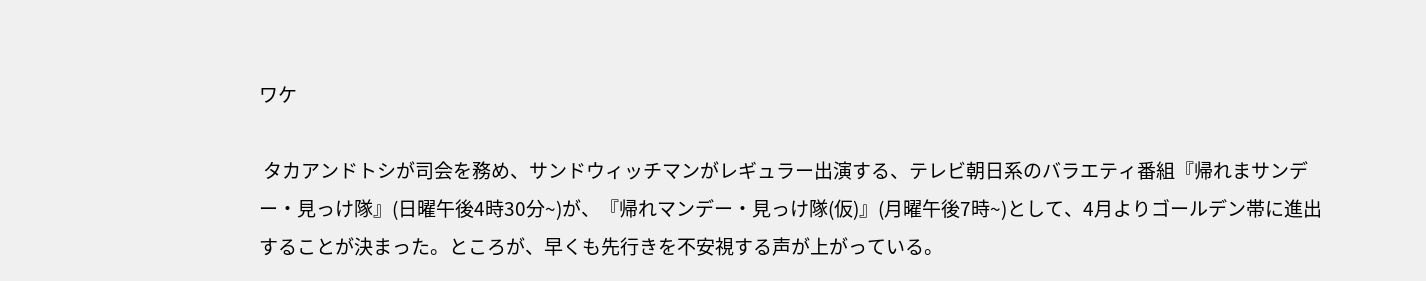ワケ

 タカアンドトシが司会を務め、サンドウィッチマンがレギュラー出演する、テレビ朝日系のバラエティ番組『帰れまサンデー・見っけ隊』(日曜午後4時30分~)が、『帰れマンデー・見っけ隊(仮)』(月曜午後7時~)として、4月よりゴールデン帯に進出することが決まった。ところが、早くも先行きを不安視する声が上がっている。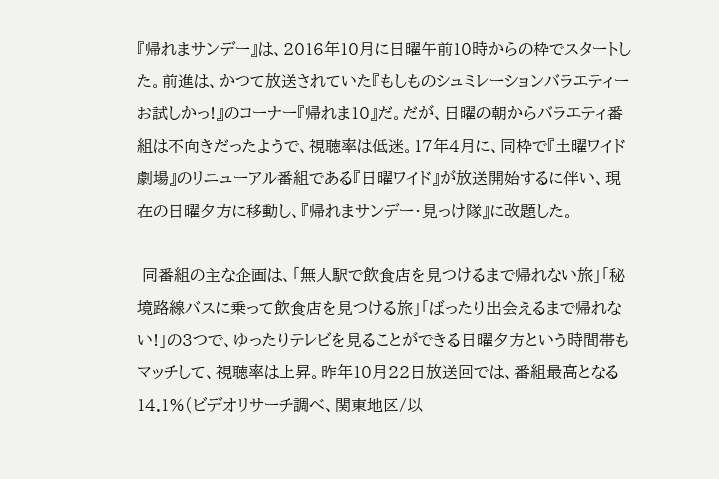『帰れまサンデー』は、2016年10月に日曜午前10時からの枠でスタートした。前進は、かつて放送されていた『もしものシュミレーションバラエティーお試しかっ!』のコーナー『帰れま10』だ。だが、日曜の朝からバラエティ番組は不向きだったようで、視聴率は低迷。17年4月に、同枠で『土曜ワイド劇場』のリニューアル番組である『日曜ワイド』が放送開始するに伴い、現在の日曜夕方に移動し、『帰れまサンデー・見っけ隊』に改題した。

 同番組の主な企画は、「無人駅で飲食店を見つけるまで帰れない旅」「秘境路線バスに乗って飲食店を見つける旅」「ばったり出会えるまで帰れない!」の3つで、ゆったりテレビを見ることができる日曜夕方という時間帯もマッチして、視聴率は上昇。昨年10月22日放送回では、番組最高となる14.1%(ビデオリサーチ調べ、関東地区/以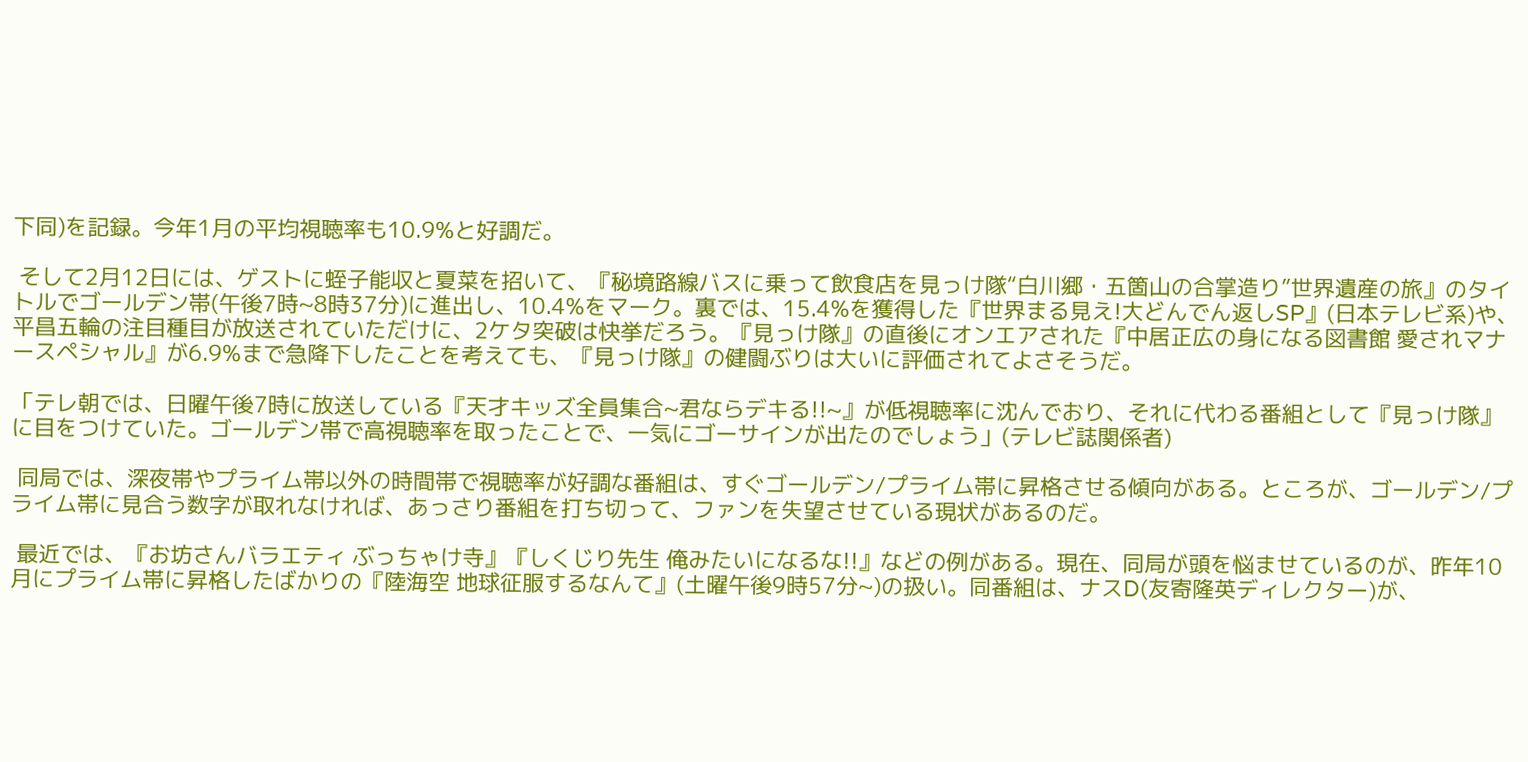下同)を記録。今年1月の平均視聴率も10.9%と好調だ。

 そして2月12日には、ゲストに蛭子能収と夏菜を招いて、『秘境路線バスに乗って飲食店を見っけ隊“白川郷・五箇山の合掌造り”世界遺産の旅』のタイトルでゴールデン帯(午後7時~8時37分)に進出し、10.4%をマーク。裏では、15.4%を獲得した『世界まる見え!大どんでん返しSP』(日本テレビ系)や、平昌五輪の注目種目が放送されていただけに、2ケタ突破は快挙だろう。『見っけ隊』の直後にオンエアされた『中居正広の身になる図書館 愛されマナースペシャル』が6.9%まで急降下したことを考えても、『見っけ隊』の健闘ぶりは大いに評価されてよさそうだ。

「テレ朝では、日曜午後7時に放送している『天才キッズ全員集合~君ならデキる!!~』が低視聴率に沈んでおり、それに代わる番組として『見っけ隊』に目をつけていた。ゴールデン帯で高視聴率を取ったことで、一気にゴーサインが出たのでしょう」(テレビ誌関係者)

 同局では、深夜帯やプライム帯以外の時間帯で視聴率が好調な番組は、すぐゴールデン/プライム帯に昇格させる傾向がある。ところが、ゴールデン/プライム帯に見合う数字が取れなければ、あっさり番組を打ち切って、ファンを失望させている現状があるのだ。

 最近では、『お坊さんバラエティ ぶっちゃけ寺』『しくじり先生 俺みたいになるな!!』などの例がある。現在、同局が頭を悩ませているのが、昨年10月にプライム帯に昇格したばかりの『陸海空 地球征服するなんて』(土曜午後9時57分~)の扱い。同番組は、ナスD(友寄隆英ディレクター)が、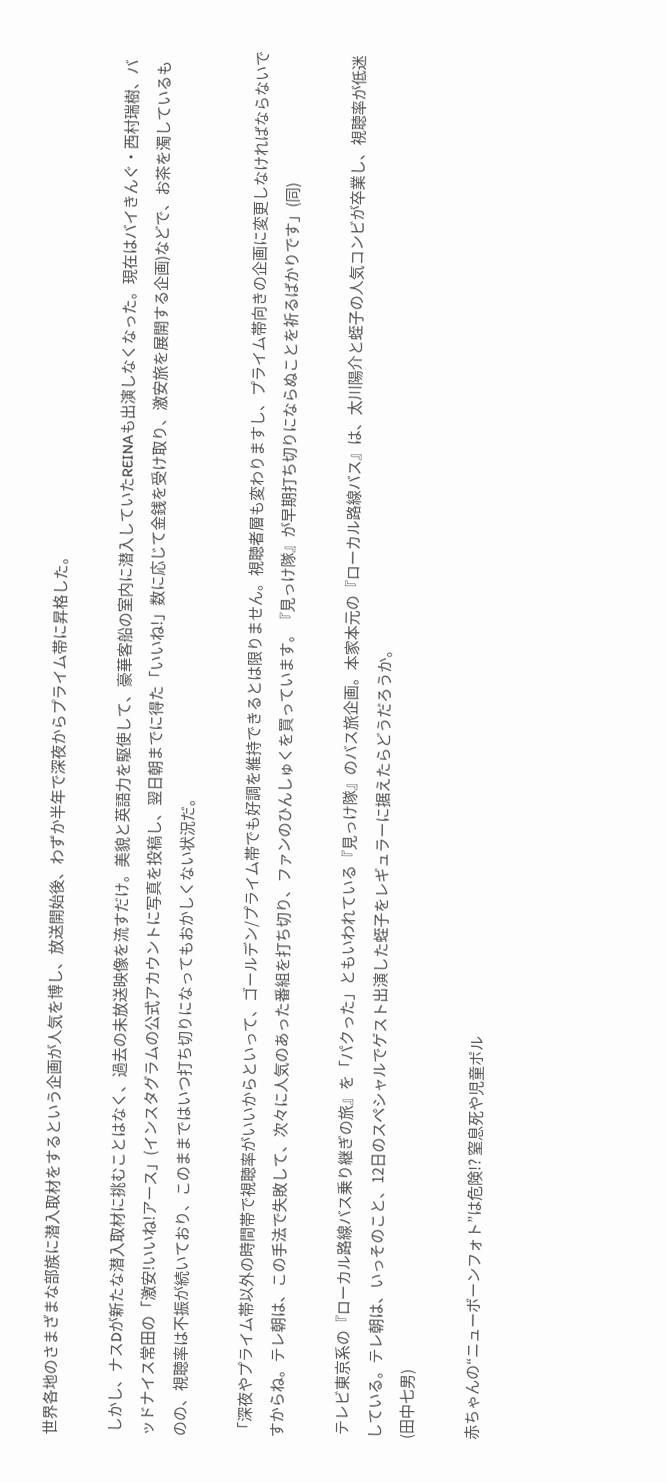世界各地のさまざまな部族に潜入取材をするという企画が人気を博し、放送開始後、わずか半年で深夜からプライム帯に昇格した。

 しかし、ナスDが新たな潜入取材に挑むことはなく、過去の未放送映像を流すだけ。美貌と英語力を駆使して、豪華客船の室内に潜入していたREINAも出演しなくなった。現在はバイきんぐ・西村瑞樹、バッドナイス常田の「激安!いいね!アース」(インスタグラムの公式アカウントに写真を投稿し、翌日朝までに得た「いいね!」数に応じて金銭を受け取り、激安旅を展開する企画)などで、お茶を濁しているものの、視聴率は不振が続いており、このままではいつ打ち切りになってもおかしくない状況だ。

「深夜やプライム帯以外の時間帯で視聴率がいいからといって、ゴールデン/プライム帯でも好調を維持できるとは限りません。視聴者層も変わりますし、プライム帯向きの企画に変更しなければならないですからね。テレ朝は、この手法で失敗して、次々に人気のあった番組を打ち切り、ファンのひんしゅくを買っています。『見っけ隊』が早期打ち切りにならぬことを祈るばかりです」(同)

 テレビ東京系の『ローカル路線バス乗り継ぎの旅』を「パクった」ともいわれている『見っけ隊』のバス旅企画。本家本元の『ローカル路線バス』は、太川陽介と蛭子の人気コンビが卒業し、視聴率が低迷している。テレ朝は、いっそのこと、12日のスペシャルでゲスト出演した蛭子をレギュラーに据えたらどうだろうか。
(田中七男)

赤ちゃんの“ニューボーンフォト”は危険!? 窒息死や児童ポル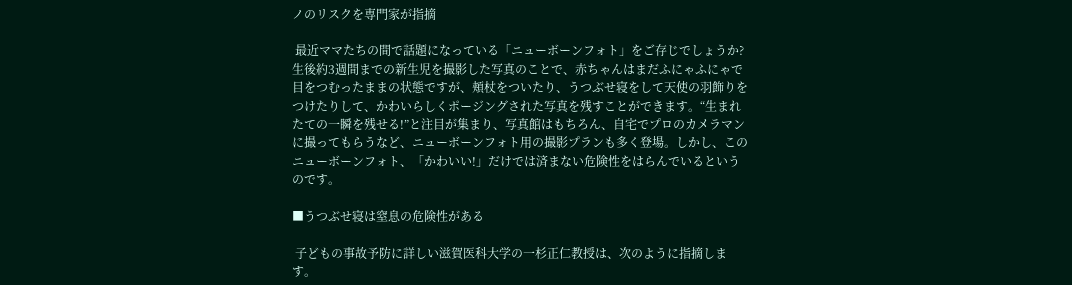ノのリスクを専門家が指摘

 最近ママたちの間で話題になっている「ニューボーンフォト」をご存じでしょうか? 生後約3週間までの新生児を撮影した写真のことで、赤ちゃんはまだふにゃふにゃで目をつむったままの状態ですが、頬杖をついたり、うつぶせ寝をして天使の羽飾りをつけたりして、かわいらしくポージングされた写真を残すことができます。“生まれたての一瞬を残せる!”と注目が集まり、写真館はもちろん、自宅でプロのカメラマンに撮ってもらうなど、ニューボーンフォト用の撮影プランも多く登場。しかし、このニューボーンフォト、「かわいい!」だけでは済まない危険性をはらんでいるというのです。

■うつぶせ寝は窒息の危険性がある

 子どもの事故予防に詳しい滋賀医科大学の一杉正仁教授は、次のように指摘します。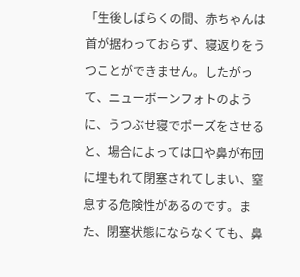「生後しばらくの間、赤ちゃんは首が据わっておらず、寝返りをうつことができません。したがって、ニューボーンフォトのように、うつぶせ寝でポーズをさせると、場合によっては口や鼻が布団に埋もれて閉塞されてしまい、窒息する危険性があるのです。また、閉塞状態にならなくても、鼻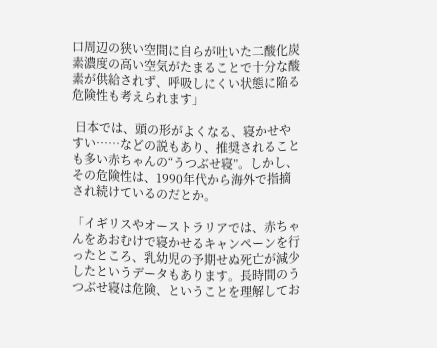口周辺の狭い空間に自らが吐いた二酸化炭素濃度の高い空気がたまることで十分な酸素が供給されず、呼吸しにくい状態に陥る危険性も考えられます」

 日本では、頭の形がよくなる、寝かせやすい……などの説もあり、推奨されることも多い赤ちゃんの“うつぶせ寝”。しかし、その危険性は、1990年代から海外で指摘され続けているのだとか。

「イギリスやオーストラリアでは、赤ちゃんをあおむけで寝かせるキャンペーンを行ったところ、乳幼児の予期せぬ死亡が減少したというデータもあります。長時間のうつぶせ寝は危険、ということを理解してお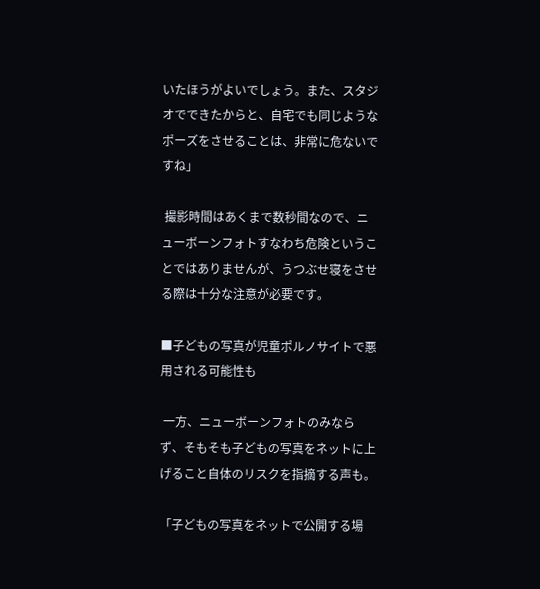いたほうがよいでしょう。また、スタジオでできたからと、自宅でも同じようなポーズをさせることは、非常に危ないですね」

 撮影時間はあくまで数秒間なので、ニューボーンフォトすなわち危険ということではありませんが、うつぶせ寝をさせる際は十分な注意が必要です。

■子どもの写真が児童ポルノサイトで悪用される可能性も

 一方、ニューボーンフォトのみならず、そもそも子どもの写真をネットに上げること自体のリスクを指摘する声も。

「子どもの写真をネットで公開する場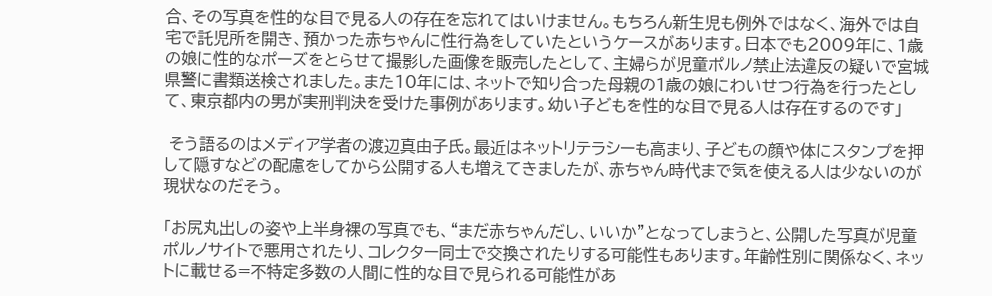合、その写真を性的な目で見る人の存在を忘れてはいけません。もちろん新生児も例外ではなく、海外では自宅で託児所を開き、預かった赤ちゃんに性行為をしていたというケースがあります。日本でも2009年に、1歳の娘に性的なポーズをとらせて撮影した画像を販売したとして、主婦らが児童ポルノ禁止法違反の疑いで宮城県警に書類送検されました。また10年には、ネットで知り合った母親の1歳の娘にわいせつ行為を行ったとして、東京都内の男が実刑判決を受けた事例があります。幼い子どもを性的な目で見る人は存在するのです」

 そう語るのはメディア学者の渡辺真由子氏。最近はネットリテラシーも高まり、子どもの顔や体にスタンプを押して隠すなどの配慮をしてから公開する人も増えてきましたが、赤ちゃん時代まで気を使える人は少ないのが現状なのだそう。

「お尻丸出しの姿や上半身裸の写真でも、“まだ赤ちゃんだし、いいか”となってしまうと、公開した写真が児童ポルノサイトで悪用されたり、コレクター同士で交換されたりする可能性もあります。年齢性別に関係なく、ネットに載せる=不特定多数の人間に性的な目で見られる可能性があ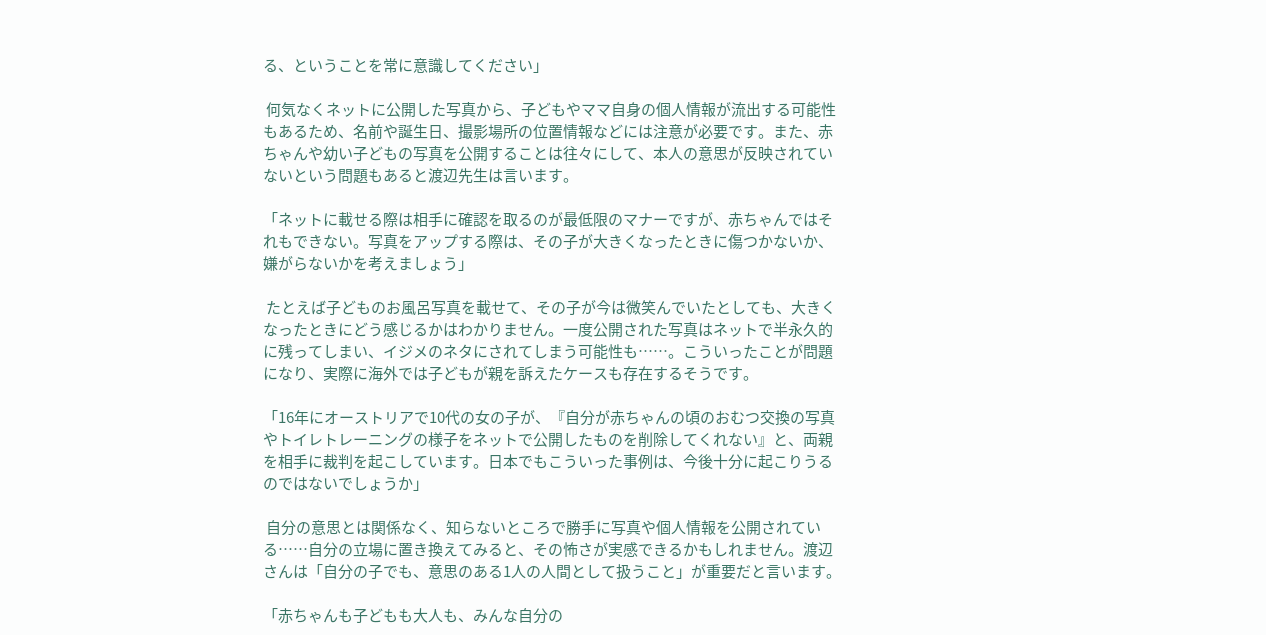る、ということを常に意識してください」

 何気なくネットに公開した写真から、子どもやママ自身の個人情報が流出する可能性もあるため、名前や誕生日、撮影場所の位置情報などには注意が必要です。また、赤ちゃんや幼い子どもの写真を公開することは往々にして、本人の意思が反映されていないという問題もあると渡辺先生は言います。

「ネットに載せる際は相手に確認を取るのが最低限のマナーですが、赤ちゃんではそれもできない。写真をアップする際は、その子が大きくなったときに傷つかないか、嫌がらないかを考えましょう」

 たとえば子どものお風呂写真を載せて、その子が今は微笑んでいたとしても、大きくなったときにどう感じるかはわかりません。一度公開された写真はネットで半永久的に残ってしまい、イジメのネタにされてしまう可能性も……。こういったことが問題になり、実際に海外では子どもが親を訴えたケースも存在するそうです。

「16年にオーストリアで10代の女の子が、『自分が赤ちゃんの頃のおむつ交換の写真やトイレトレーニングの様子をネットで公開したものを削除してくれない』と、両親を相手に裁判を起こしています。日本でもこういった事例は、今後十分に起こりうるのではないでしょうか」

 自分の意思とは関係なく、知らないところで勝手に写真や個人情報を公開されている……自分の立場に置き換えてみると、その怖さが実感できるかもしれません。渡辺さんは「自分の子でも、意思のある1人の人間として扱うこと」が重要だと言います。

「赤ちゃんも子どもも大人も、みんな自分の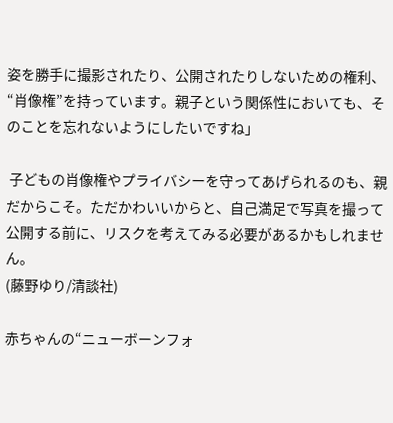姿を勝手に撮影されたり、公開されたりしないための権利、“肖像権”を持っています。親子という関係性においても、そのことを忘れないようにしたいですね」

 子どもの肖像権やプライバシーを守ってあげられるのも、親だからこそ。ただかわいいからと、自己満足で写真を撮って公開する前に、リスクを考えてみる必要があるかもしれません。
(藤野ゆり/清談社)

赤ちゃんの“ニューボーンフォ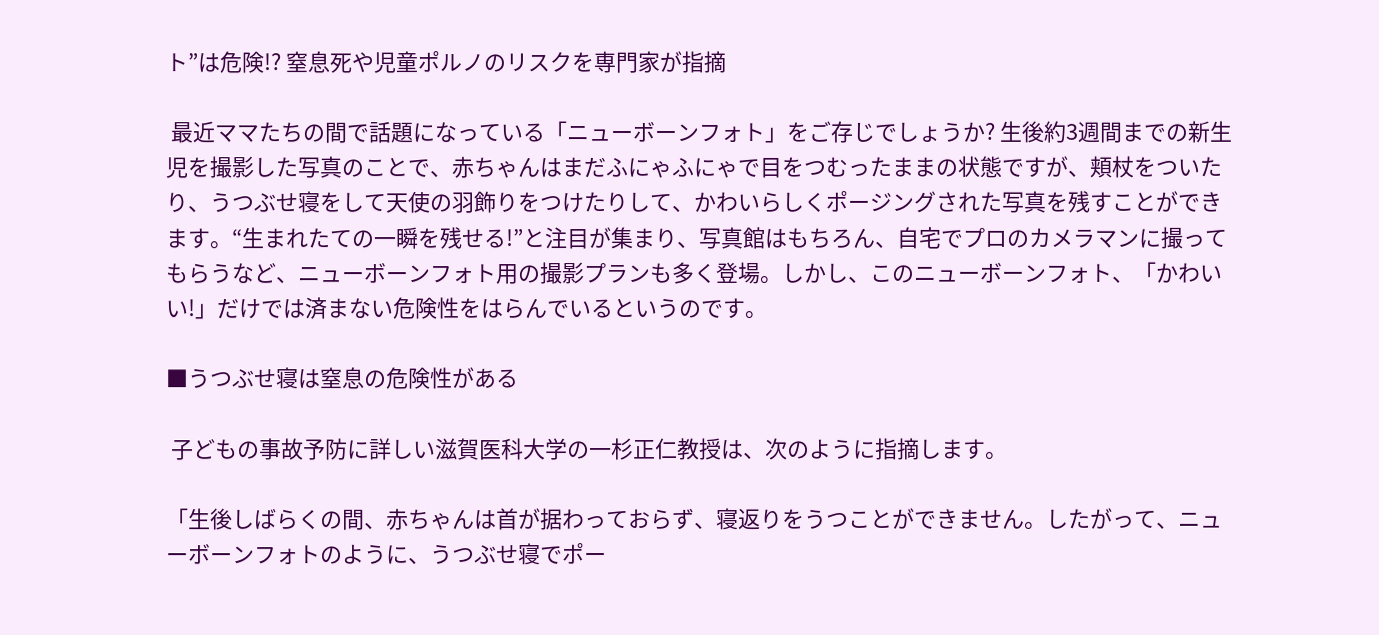ト”は危険!? 窒息死や児童ポルノのリスクを専門家が指摘

 最近ママたちの間で話題になっている「ニューボーンフォト」をご存じでしょうか? 生後約3週間までの新生児を撮影した写真のことで、赤ちゃんはまだふにゃふにゃで目をつむったままの状態ですが、頬杖をついたり、うつぶせ寝をして天使の羽飾りをつけたりして、かわいらしくポージングされた写真を残すことができます。“生まれたての一瞬を残せる!”と注目が集まり、写真館はもちろん、自宅でプロのカメラマンに撮ってもらうなど、ニューボーンフォト用の撮影プランも多く登場。しかし、このニューボーンフォト、「かわいい!」だけでは済まない危険性をはらんでいるというのです。

■うつぶせ寝は窒息の危険性がある

 子どもの事故予防に詳しい滋賀医科大学の一杉正仁教授は、次のように指摘します。

「生後しばらくの間、赤ちゃんは首が据わっておらず、寝返りをうつことができません。したがって、ニューボーンフォトのように、うつぶせ寝でポー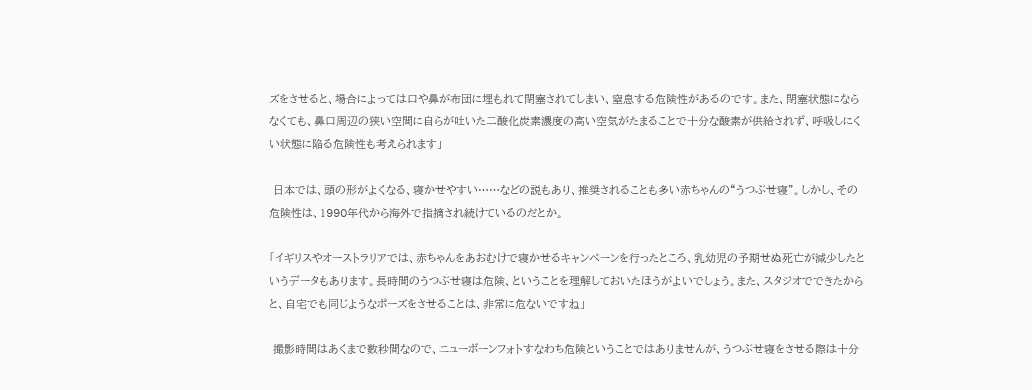ズをさせると、場合によっては口や鼻が布団に埋もれて閉塞されてしまい、窒息する危険性があるのです。また、閉塞状態にならなくても、鼻口周辺の狭い空間に自らが吐いた二酸化炭素濃度の高い空気がたまることで十分な酸素が供給されず、呼吸しにくい状態に陥る危険性も考えられます」

 日本では、頭の形がよくなる、寝かせやすい……などの説もあり、推奨されることも多い赤ちゃんの“うつぶせ寝”。しかし、その危険性は、1990年代から海外で指摘され続けているのだとか。

「イギリスやオーストラリアでは、赤ちゃんをあおむけで寝かせるキャンペーンを行ったところ、乳幼児の予期せぬ死亡が減少したというデータもあります。長時間のうつぶせ寝は危険、ということを理解しておいたほうがよいでしょう。また、スタジオでできたからと、自宅でも同じようなポーズをさせることは、非常に危ないですね」

 撮影時間はあくまで数秒間なので、ニューボーンフォトすなわち危険ということではありませんが、うつぶせ寝をさせる際は十分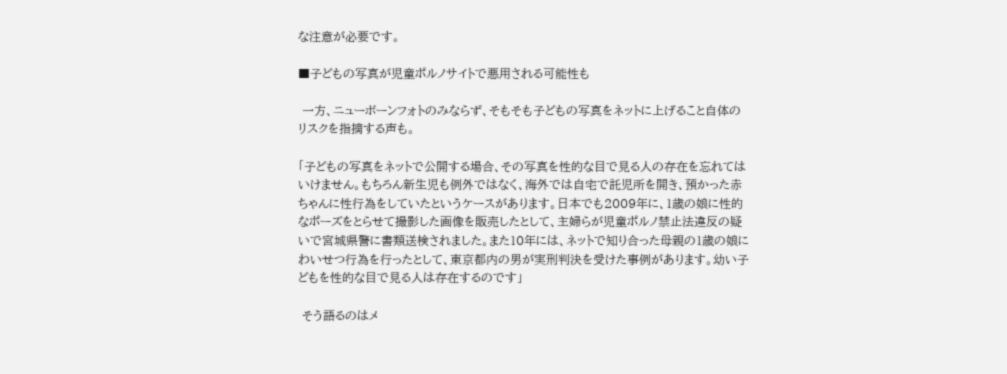な注意が必要です。

■子どもの写真が児童ポルノサイトで悪用される可能性も

 一方、ニューボーンフォトのみならず、そもそも子どもの写真をネットに上げること自体のリスクを指摘する声も。

「子どもの写真をネットで公開する場合、その写真を性的な目で見る人の存在を忘れてはいけません。もちろん新生児も例外ではなく、海外では自宅で託児所を開き、預かった赤ちゃんに性行為をしていたというケースがあります。日本でも2009年に、1歳の娘に性的なポーズをとらせて撮影した画像を販売したとして、主婦らが児童ポルノ禁止法違反の疑いで宮城県警に書類送検されました。また10年には、ネットで知り合った母親の1歳の娘にわいせつ行為を行ったとして、東京都内の男が実刑判決を受けた事例があります。幼い子どもを性的な目で見る人は存在するのです」

 そう語るのはメ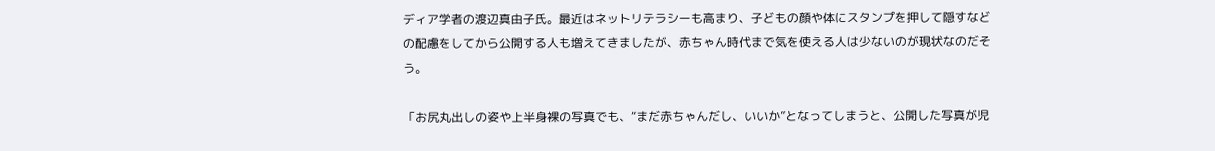ディア学者の渡辺真由子氏。最近はネットリテラシーも高まり、子どもの顔や体にスタンプを押して隠すなどの配慮をしてから公開する人も増えてきましたが、赤ちゃん時代まで気を使える人は少ないのが現状なのだそう。

「お尻丸出しの姿や上半身裸の写真でも、“まだ赤ちゃんだし、いいか”となってしまうと、公開した写真が児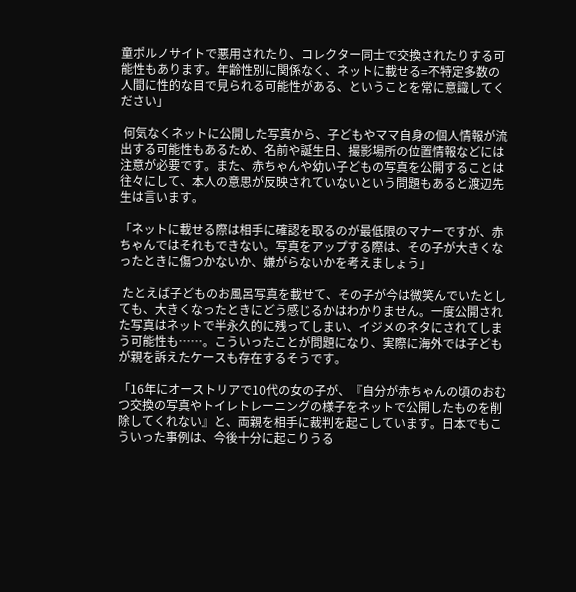童ポルノサイトで悪用されたり、コレクター同士で交換されたりする可能性もあります。年齢性別に関係なく、ネットに載せる=不特定多数の人間に性的な目で見られる可能性がある、ということを常に意識してください」

 何気なくネットに公開した写真から、子どもやママ自身の個人情報が流出する可能性もあるため、名前や誕生日、撮影場所の位置情報などには注意が必要です。また、赤ちゃんや幼い子どもの写真を公開することは往々にして、本人の意思が反映されていないという問題もあると渡辺先生は言います。

「ネットに載せる際は相手に確認を取るのが最低限のマナーですが、赤ちゃんではそれもできない。写真をアップする際は、その子が大きくなったときに傷つかないか、嫌がらないかを考えましょう」

 たとえば子どものお風呂写真を載せて、その子が今は微笑んでいたとしても、大きくなったときにどう感じるかはわかりません。一度公開された写真はネットで半永久的に残ってしまい、イジメのネタにされてしまう可能性も……。こういったことが問題になり、実際に海外では子どもが親を訴えたケースも存在するそうです。

「16年にオーストリアで10代の女の子が、『自分が赤ちゃんの頃のおむつ交換の写真やトイレトレーニングの様子をネットで公開したものを削除してくれない』と、両親を相手に裁判を起こしています。日本でもこういった事例は、今後十分に起こりうる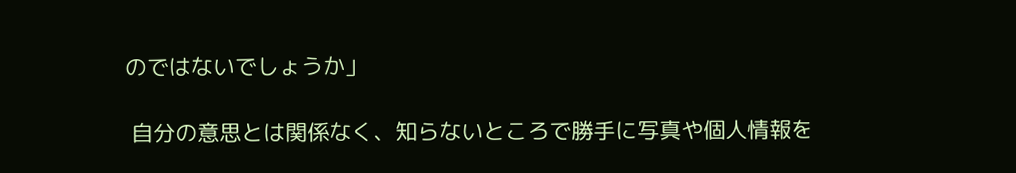のではないでしょうか」

 自分の意思とは関係なく、知らないところで勝手に写真や個人情報を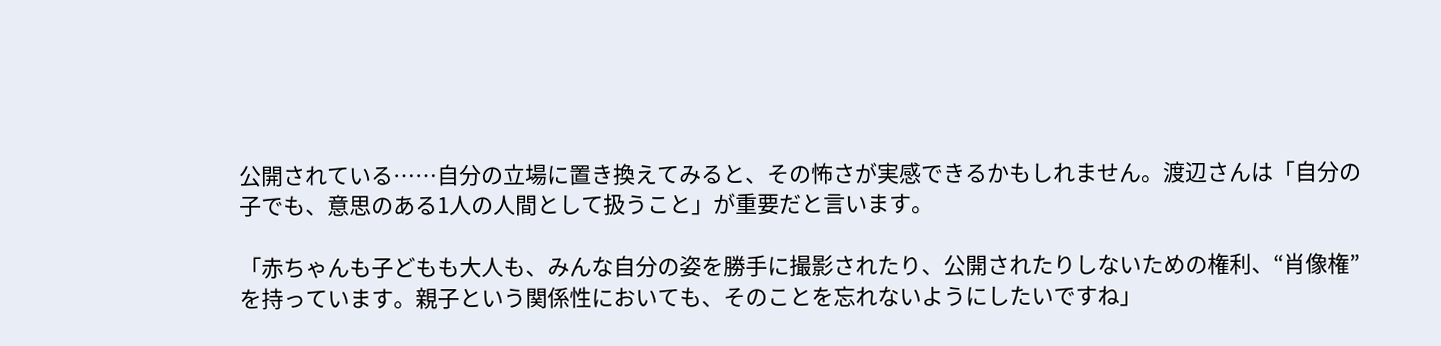公開されている……自分の立場に置き換えてみると、その怖さが実感できるかもしれません。渡辺さんは「自分の子でも、意思のある1人の人間として扱うこと」が重要だと言います。

「赤ちゃんも子どもも大人も、みんな自分の姿を勝手に撮影されたり、公開されたりしないための権利、“肖像権”を持っています。親子という関係性においても、そのことを忘れないようにしたいですね」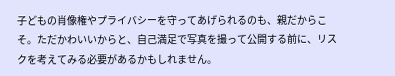子どもの肖像権やプライバシーを守ってあげられるのも、親だからこそ。ただかわいいからと、自己満足で写真を撮って公開する前に、リスクを考えてみる必要があるかもしれません。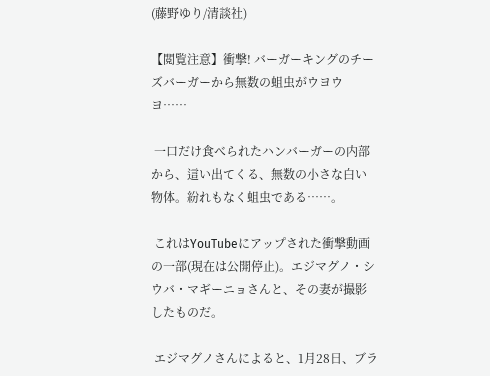(藤野ゆり/清談社)

【閲覧注意】衝撃! バーガーキングのチーズバーガーから無数の蛆虫がウヨウヨ……

 一口だけ食べられたハンバーガーの内部から、這い出てくる、無数の小さな白い物体。紛れもなく蛆虫である……。

 これはYouTubeにアップされた衝撃動画の一部(現在は公開停止)。エジマグノ・シウバ・マギーニョさんと、その妻が撮影したものだ。

 エジマグノさんによると、1月28日、ブラ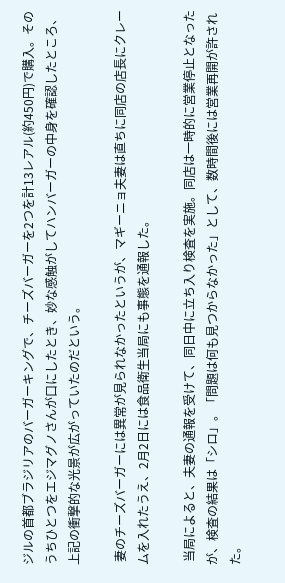ジルの首都ブラジリアのバーガーキングで、チーズバーガーを2つを計13レアル(約450円)で購入。そのうちひとつをエジマグノさんが口にしたとき、妙な感触がしてハンバーガーの中身を確認したところ、上記の衝撃的な光景が広がっていたのだという。

 妻のチーズバーガーには異常が見られなかったというが、マギーニョ夫妻は直ちに同店の店長にクレームを入れたうえ、2月2日には食品衛生当局にも事態を通報した。

 当局によると、夫妻の通報を受けて、同日中に立ち入り検査を実施。同店は一時的に営業停止となったが、検査の結果は「シロ」。「問題は何も見つからなかった」として、数時間後には営業再開が許された。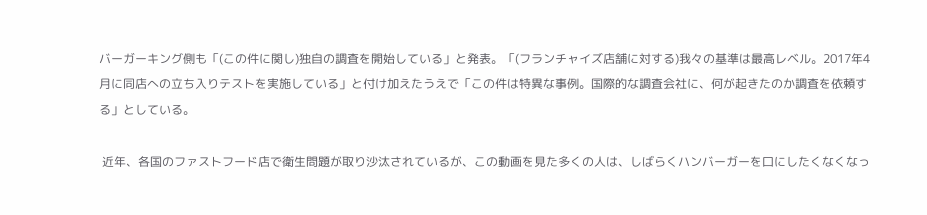バーガーキング側も「(この件に関し)独自の調査を開始している」と発表。「(フランチャイズ店舗に対する)我々の基準は最高レベル。2017年4月に同店への立ち入りテストを実施している」と付け加えたうえで「この件は特異な事例。国際的な調査会社に、何が起きたのか調査を依頼する」としている。

 近年、各国のファストフード店で衛生問題が取り沙汰されているが、この動画を見た多くの人は、しばらくハンバーガーを口にしたくなくなっ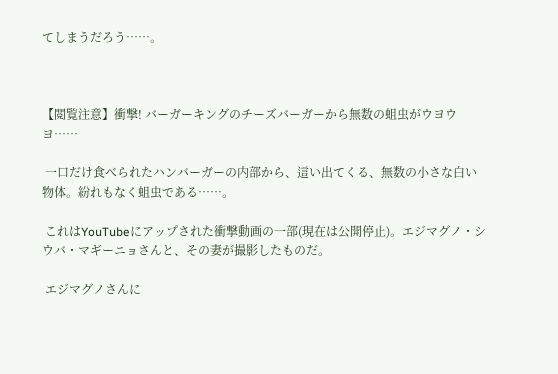てしまうだろう……。



【閲覧注意】衝撃! バーガーキングのチーズバーガーから無数の蛆虫がウヨウヨ……

 一口だけ食べられたハンバーガーの内部から、這い出てくる、無数の小さな白い物体。紛れもなく蛆虫である……。

 これはYouTubeにアップされた衝撃動画の一部(現在は公開停止)。エジマグノ・シウバ・マギーニョさんと、その妻が撮影したものだ。

 エジマグノさんに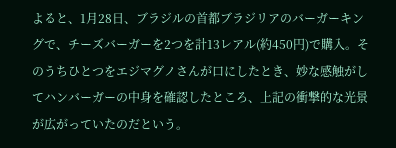よると、1月28日、ブラジルの首都ブラジリアのバーガーキングで、チーズバーガーを2つを計13レアル(約450円)で購入。そのうちひとつをエジマグノさんが口にしたとき、妙な感触がしてハンバーガーの中身を確認したところ、上記の衝撃的な光景が広がっていたのだという。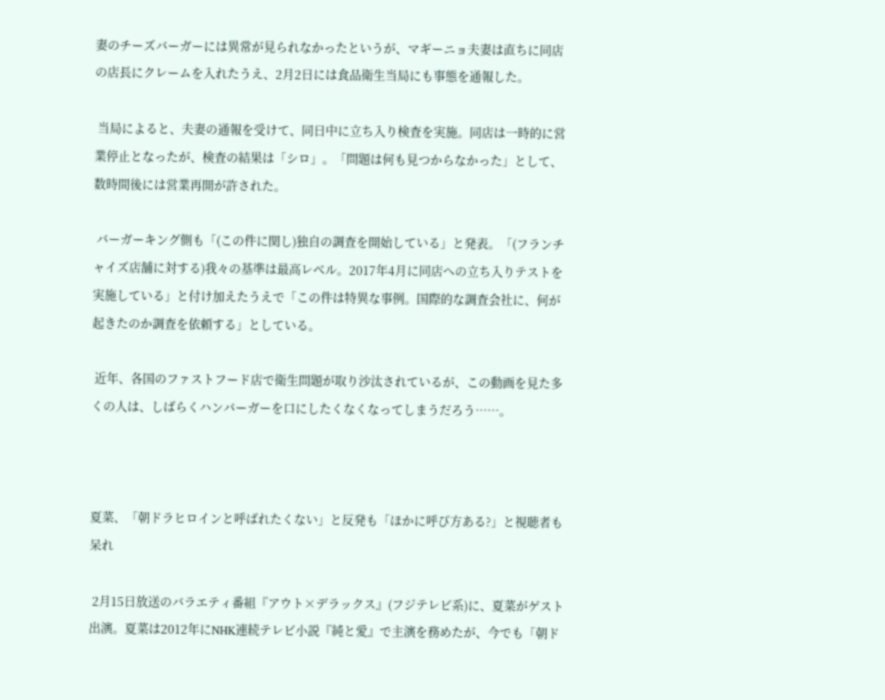妻のチーズバーガーには異常が見られなかったというが、マギーニョ夫妻は直ちに同店の店長にクレームを入れたうえ、2月2日には食品衛生当局にも事態を通報した。

 当局によると、夫妻の通報を受けて、同日中に立ち入り検査を実施。同店は一時的に営業停止となったが、検査の結果は「シロ」。「問題は何も見つからなかった」として、数時間後には営業再開が許された。

 バーガーキング側も「(この件に関し)独自の調査を開始している」と発表。「(フランチャイズ店舗に対する)我々の基準は最高レベル。2017年4月に同店への立ち入りテストを実施している」と付け加えたうえで「この件は特異な事例。国際的な調査会社に、何が起きたのか調査を依頼する」としている。

 近年、各国のファストフード店で衛生問題が取り沙汰されているが、この動画を見た多くの人は、しばらくハンバーガーを口にしたくなくなってしまうだろう……。



夏菜、「朝ドラヒロインと呼ばれたくない」と反発も「ほかに呼び方ある?」と視聴者も呆れ

 2月15日放送のバラエティ番組『アウト×デラックス』(フジテレビ系)に、夏菜がゲスト出演。夏菜は2012年にNHK連続テレビ小説『純と愛』で主演を務めたが、今でも「朝ド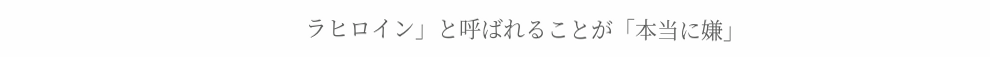ラヒロイン」と呼ばれることが「本当に嫌」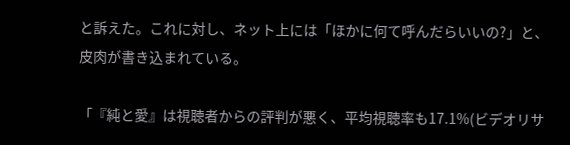と訴えた。これに対し、ネット上には「ほかに何て呼んだらいいの?」と、皮肉が書き込まれている。

「『純と愛』は視聴者からの評判が悪く、平均視聴率も17.1%(ビデオリサ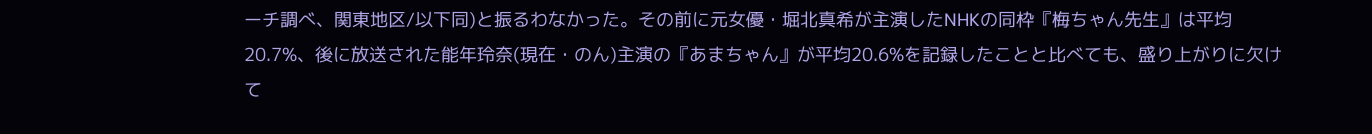ーチ調べ、関東地区/以下同)と振るわなかった。その前に元女優・堀北真希が主演したNHKの同枠『梅ちゃん先生』は平均20.7%、後に放送された能年玲奈(現在・のん)主演の『あまちゃん』が平均20.6%を記録したことと比べても、盛り上がりに欠けて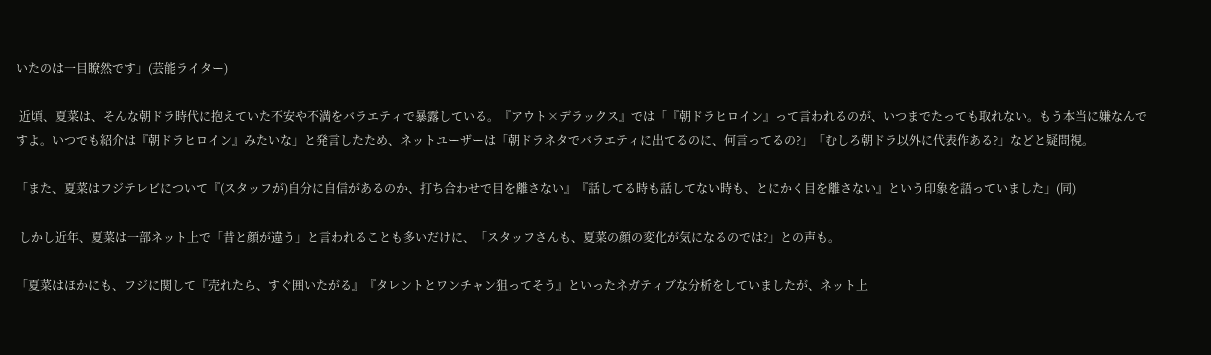いたのは一目瞭然です」(芸能ライター)

 近頃、夏菜は、そんな朝ドラ時代に抱えていた不安や不満をバラエティで暴露している。『アウト×デラックス』では「『朝ドラヒロイン』って言われるのが、いつまでたっても取れない。もう本当に嫌なんですよ。いつでも紹介は『朝ドラヒロイン』みたいな」と発言したため、ネットユーザーは「朝ドラネタでバラエティに出てるのに、何言ってるの?」「むしろ朝ドラ以外に代表作ある?」などと疑問視。

「また、夏菜はフジテレビについて『(スタッフが)自分に自信があるのか、打ち合わせで目を離さない』『話してる時も話してない時も、とにかく目を離さない』という印象を語っていました」(同)

 しかし近年、夏菜は一部ネット上で「昔と顔が違う」と言われることも多いだけに、「スタッフさんも、夏菜の顔の変化が気になるのでは?」との声も。

「夏菜はほかにも、フジに関して『売れたら、すぐ囲いたがる』『タレントとワンチャン狙ってそう』といったネガティブな分析をしていましたが、ネット上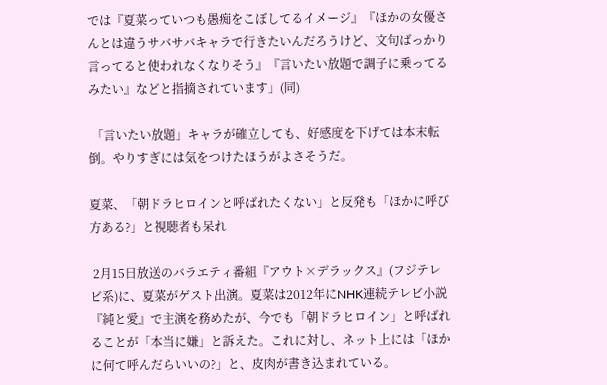では『夏菜っていつも愚痴をこぼしてるイメージ』『ほかの女優さんとは違うサバサバキャラで行きたいんだろうけど、文句ばっかり言ってると使われなくなりそう』『言いたい放題で調子に乗ってるみたい』などと指摘されています」(同)

 「言いたい放題」キャラが確立しても、好感度を下げては本末転倒。やりすぎには気をつけたほうがよさそうだ。

夏菜、「朝ドラヒロインと呼ばれたくない」と反発も「ほかに呼び方ある?」と視聴者も呆れ

 2月15日放送のバラエティ番組『アウト×デラックス』(フジテレビ系)に、夏菜がゲスト出演。夏菜は2012年にNHK連続テレビ小説『純と愛』で主演を務めたが、今でも「朝ドラヒロイン」と呼ばれることが「本当に嫌」と訴えた。これに対し、ネット上には「ほかに何て呼んだらいいの?」と、皮肉が書き込まれている。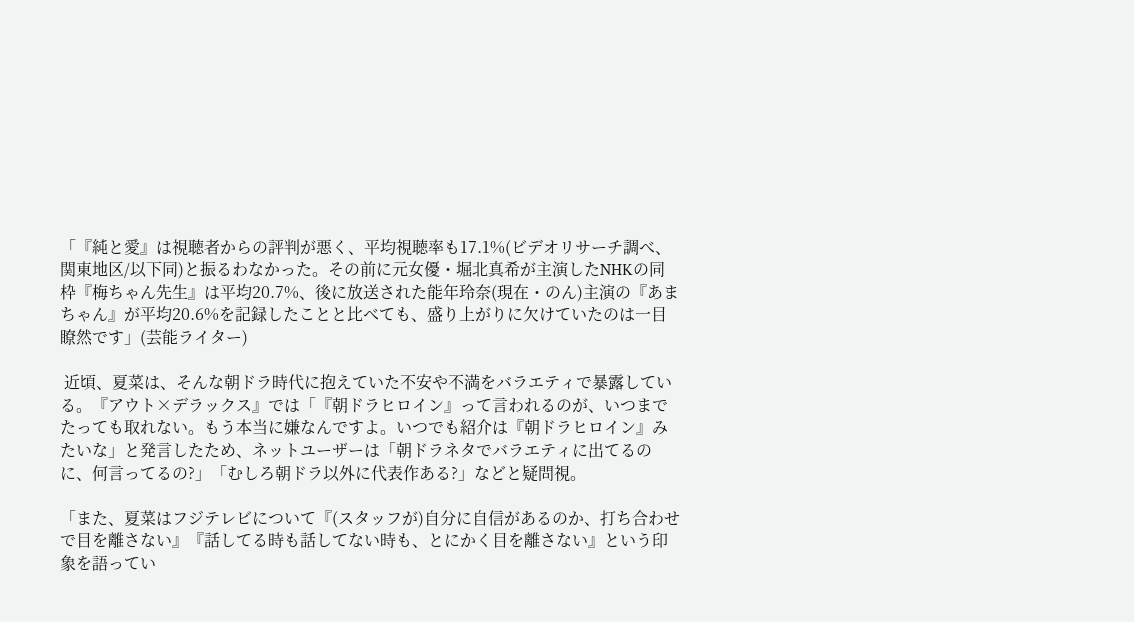「『純と愛』は視聴者からの評判が悪く、平均視聴率も17.1%(ビデオリサーチ調べ、関東地区/以下同)と振るわなかった。その前に元女優・堀北真希が主演したNHKの同枠『梅ちゃん先生』は平均20.7%、後に放送された能年玲奈(現在・のん)主演の『あまちゃん』が平均20.6%を記録したことと比べても、盛り上がりに欠けていたのは一目瞭然です」(芸能ライター)

 近頃、夏菜は、そんな朝ドラ時代に抱えていた不安や不満をバラエティで暴露している。『アウト×デラックス』では「『朝ドラヒロイン』って言われるのが、いつまでたっても取れない。もう本当に嫌なんですよ。いつでも紹介は『朝ドラヒロイン』みたいな」と発言したため、ネットユーザーは「朝ドラネタでバラエティに出てるのに、何言ってるの?」「むしろ朝ドラ以外に代表作ある?」などと疑問視。

「また、夏菜はフジテレビについて『(スタッフが)自分に自信があるのか、打ち合わせで目を離さない』『話してる時も話してない時も、とにかく目を離さない』という印象を語ってい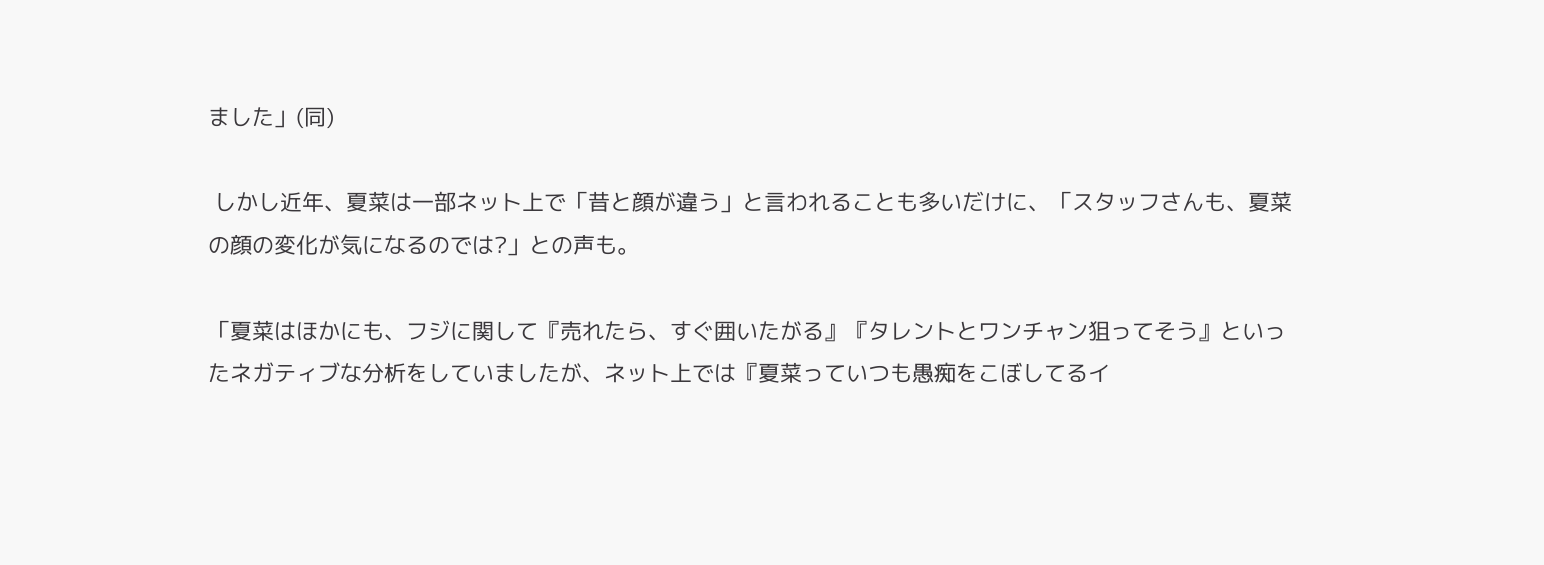ました」(同)

 しかし近年、夏菜は一部ネット上で「昔と顔が違う」と言われることも多いだけに、「スタッフさんも、夏菜の顔の変化が気になるのでは?」との声も。

「夏菜はほかにも、フジに関して『売れたら、すぐ囲いたがる』『タレントとワンチャン狙ってそう』といったネガティブな分析をしていましたが、ネット上では『夏菜っていつも愚痴をこぼしてるイ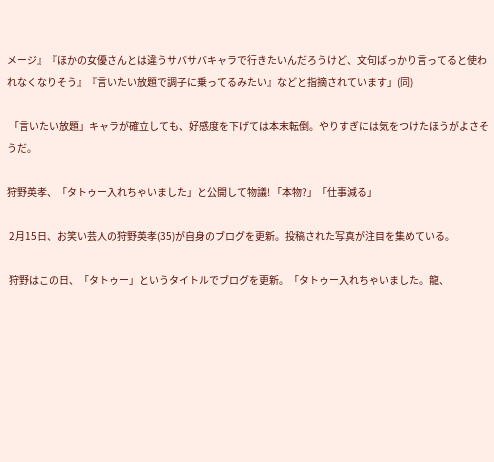メージ』『ほかの女優さんとは違うサバサバキャラで行きたいんだろうけど、文句ばっかり言ってると使われなくなりそう』『言いたい放題で調子に乗ってるみたい』などと指摘されています」(同)

 「言いたい放題」キャラが確立しても、好感度を下げては本末転倒。やりすぎには気をつけたほうがよさそうだ。

狩野英孝、「タトゥー入れちゃいました」と公開して物議! 「本物?」「仕事減る」

 2月15日、お笑い芸人の狩野英孝(35)が自身のブログを更新。投稿された写真が注目を集めている。

 狩野はこの日、「タトゥー」というタイトルでブログを更新。「タトゥー入れちゃいました。龍、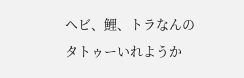ヘビ、鯉、トラなんのタトゥーいれようか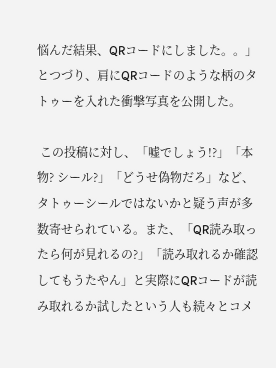悩んだ結果、QRコードにしました。。」とつづり、肩にQRコードのような柄のタトゥーを入れた衝撃写真を公開した。

 この投稿に対し、「嘘でしょう!?」「本物? シール?」「どうせ偽物だろ」など、タトゥーシールではないかと疑う声が多数寄せられている。また、「QR読み取ったら何が見れるの?」「読み取れるか確認してもうたやん」と実際にQRコードが読み取れるか試したという人も続々とコメ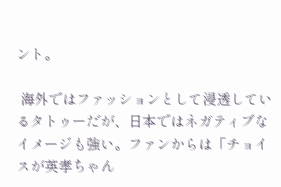ント。

 海外ではファッションとして浸透しているタトゥーだが、日本ではネガティブなイメージも強い。ファンからは「チョイスが英孝ちゃん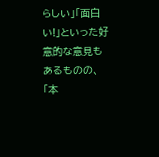らしい」「面白い!」といった好意的な意見もあるものの、「本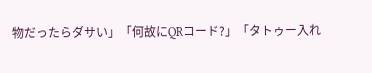物だったらダサい」「何故にQRコード?」「タトゥー入れ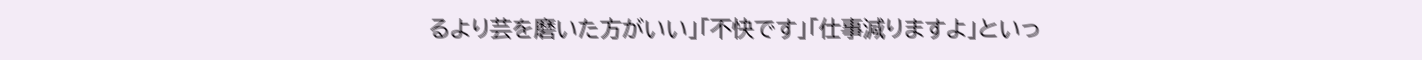るより芸を磨いた方がいい」「不快です」「仕事減りますよ」といっ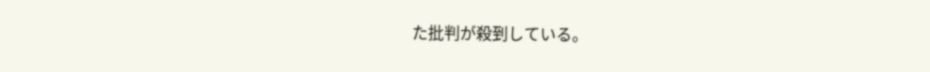た批判が殺到している。